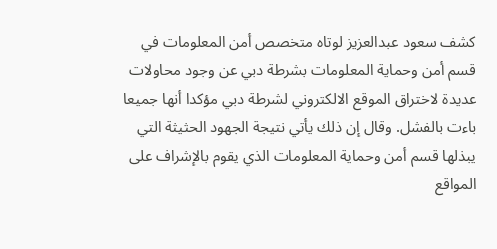كشف سعود عبدالعزيز لوتاه متخصص أمن المعلومات في قسم أمن وحماية المعلومات بشرطة دبي عن وجود محاولات عديدة لاختراق الموقع الالكتروني لشرطة دبي مؤكدا أنها جميعا باءت بالفشل. وقال إن ذلك يأتي نتيجة الجهود الحثيثة التي يبذلها قسم أمن وحماية المعلومات الذي يقوم بالإشراف على المواقع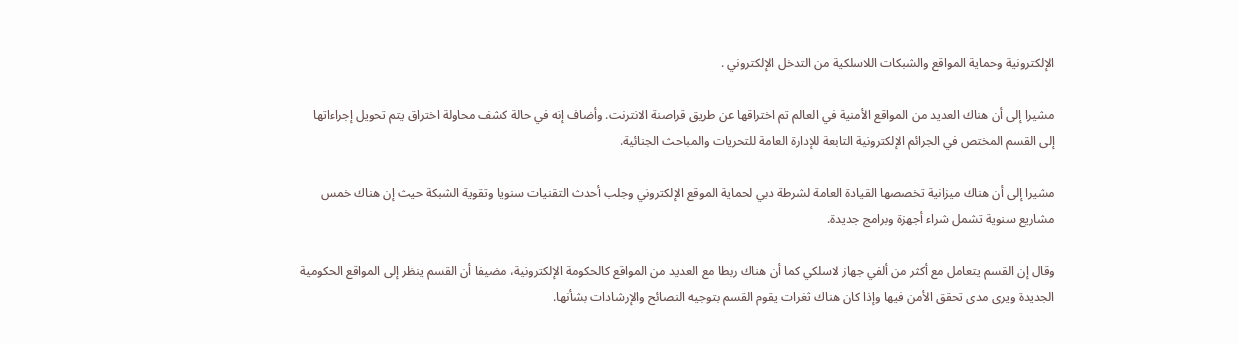الإلكترونية وحماية المواقع والشبكات اللاسلكية من التدخل الإلكتروني .

مشيرا إلى أن هناك العديد من المواقع الأمنية في العالم تم اختراقها عن طريق قراصنة الانترنت. وأضاف إنه في حالة كشف محاولة اختراق يتم تحويل إجراءاتها إلى القسم المختص في الجرائم الإلكترونية التابعة للإدارة العامة للتحريات والمباحث الجنائية.

مشيرا إلى أن هناك ميزانية تخصصها القيادة العامة لشرطة دبي لحماية الموقع الإلكتروني وجلب أحدث التقنيات سنويا وتقوية الشبكة حيث إن هناك خمس مشاريع سنوية تشمل شراء أجهزة وبرامج جديدة.

وقال إن القسم يتعامل مع أكثر من ألفي جهاز لاسلكي كما أن هناك ربطا مع العديد من المواقع كالحكومة الإلكترونية، مضيفا أن القسم ينظر إلى المواقع الحكومية الجديدة ويرى مدى تحقق الأمن فيها وإذا كان هناك ثغرات يقوم القسم بتوجيه النصائح والإرشادات بشأنها.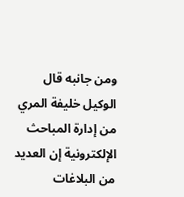ومن جانبه قال الوكيل خليفة المري من إدارة المباحث الإلكترونية إن العديد من البلاغات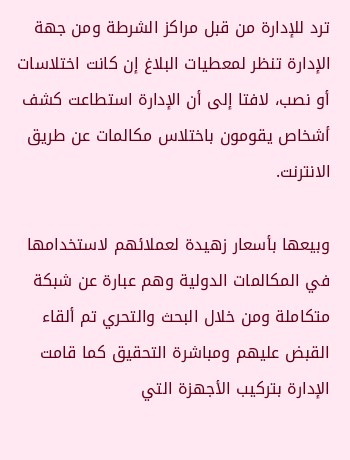ترد للإدارة من قبل مراكز الشرطة ومن جهة الإدارة تنظر لمعطيات البلاغ إن كانت اختلاسات أو نصب، لافتا إلى أن الإدارة استطاعت كشف أشخاص يقومون باختلاس مكالمات عن طريق الانترنت.

وبيعها بأسعار زهيدة لعملائهم لاستخدامها في المكالمات الدولية وهم عبارة عن شبكة متكاملة ومن خلال البحث والتحري تم ألقاء القبض عليهم ومباشرة التحقيق كما قامت الإدارة بتركيب الأجهزة التي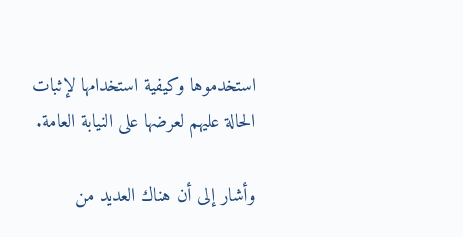استخدموها وكيفية استخدامها لإثبات الحالة عليهم لعرضها على النيابة العامة.

وأشار إلى أن هناك العديد من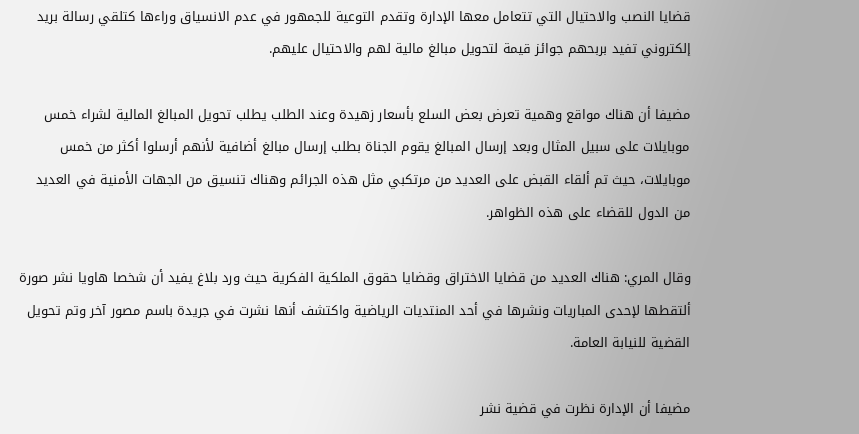قضايا النصب والاحتيال التي تتعامل معها الإدارة وتقدم التوعية للجمهور في عدم الانسياق وراءها كتلقي رسالة بريد إلكتروني تفيد بربحهم جوائز قيمة لتحويل مبالغ مالية لهم والاحتيال عليهم.

مضيفا أن هناك مواقع وهمية تعرض بعض السلع بأسعار زهيدة وعند الطلب يطلب تحويل المبالغ المالية لشراء خمس موبايلات على سبيل المثال وبعد إرسال المبالغ يقوم الجناة بطلب إرسال مبالغ أضافية لأنهم أرسلوا أكثر من خمس موبايلات، حيث تم ألقاء القبض على العديد من مرتكبي مثل هذه الجرائم وهناك تنسيق من الجهات الأمنية في العديد من الدول للقضاء على هذه الظواهر.

وقال المري: هناك العديد من قضايا الاختراق وقضايا حقوق الملكية الفكرية حيث ورد بلاغ يفيد أن شخصا هاويا نشر صورة ألتقطها لإحدى المباريات ونشرها في أحد المنتديات الرياضية واكتشف أنها نشرت في جريدة باسم مصور آخر وتم تحويل القضية للنيابة العامة.

مضيفا أن الإدارة نظرت في قضية نشر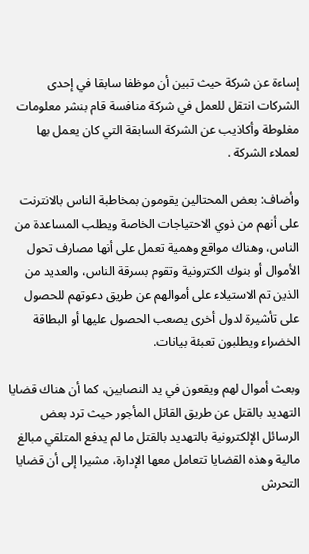إساءة عن شركة حيث تبين أن موظفا سابقا في إحدى الشركات انتقل للعمل في شركة منافسة قام بنشر معلومات مغلوطة وأكاذيب عن الشركة السابقة التي كان يعمل بها لعملاء الشركة .

وأضاف: بعض المحتالين يقومون بمخاطبة الناس بالانترنت على أنهم من ذوي الاحتياجات الخاصة ويطلب المساعدة من الناس، وهناك مواقع وهمية تعمل على أنها مصارف تحول الأموال أو بنوك الكترونية وتقوم بسرقة الناس، والعديد من الذين تم الاستيلاء على أموالهم عن طريق دعوتهم للحصول على تأشيرة لدول أخرى يصعب الحصول عليها أو البطاقة الخضراء ويطلبون تعبئة بيانات.

وبعث أموال لهم ويقعون في يد النصابين، كما أن هناك قضايا التهديد بالقتل عن طريق القاتل المأجور حيث ترد بعض الرسائل الإلكترونية بالتهديد بالقتل ما لم يدفع المتلقي مبالغ مالية وهذه القضايا تتعامل معها الإدارة، مشيرا إلى أن قضايا التحرش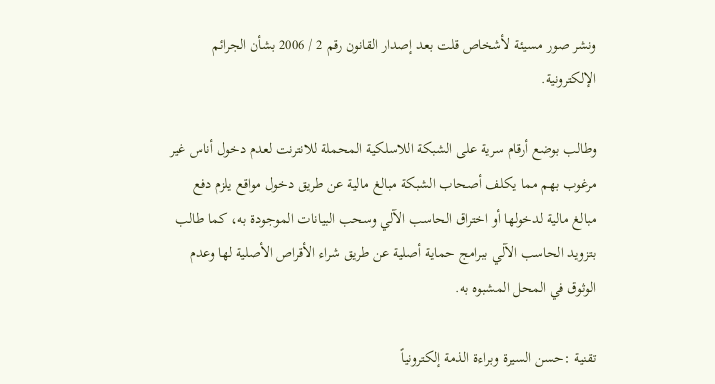ونشر صور مسيئة لأشخاص قلت بعد إصدار القانون رقم 2 / 2006 بشأن الجرائم الإلكترونية.

وطالب بوضع أرقام سرية على الشبكة اللاسلكية المحملة للانترنت لعدم دخول أناس غير مرغوب بهم مما يكلف أصحاب الشبكة مبالغ مالية عن طريق دخول مواقع يلزم دفع مبالغ مالية لدخولها أو اختراق الحاسب الآلي وسحب البيانات الموجودة به، كما طالب بتزويد الحاسب الآلي ببرامج حماية أصلية عن طريق شراء الأقراص الأصلية لها وعدم الوثوق في المحل المشبوه به.

تقنية :حسن السيرة وبراءة الذمة إلكترونياً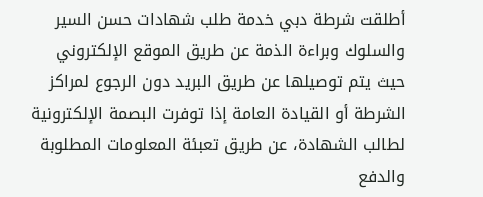أطلقت شرطة دبي خدمة طلب شهادات حسن السير والسلوك وبراءة الذمة عن طريق الموقع الإلكتروني حيث يتم توصيلها عن طريق البريد دون الرجوع لمراكز الشرطة أو القيادة العامة إذا توفرت البصمة الإلكترونية لطالب الشهادة، عن طريق تعبئة المعلومات المطلوبة والدفع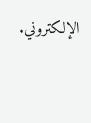الإلكتروني.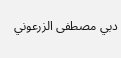دبي مصطفى الزرعوني